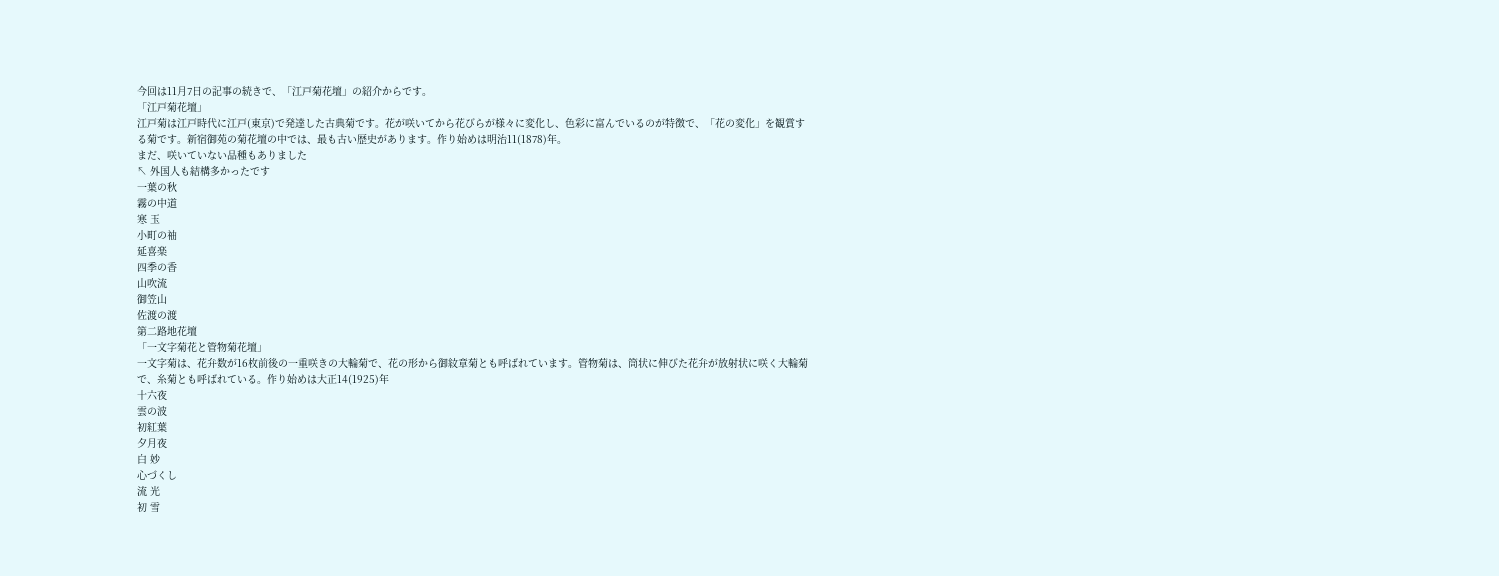今回は11月7日の記事の続きで、「江戸菊花壇」の紹介からです。
「江戸菊花壇」
江戸菊は江戸時代に江戸(東京)で発達した古典菊です。花が咲いてから花びらが様々に変化し、色彩に富んでいるのが特徴で、「花の変化」を観賞する菊です。新宿御苑の菊花壇の中では、最も古い歴史があります。作り始めは明治11(1878)年。
まだ、咲いていない品種もありました
↖ 外国人も結構多かったです
一葉の秋
霧の中道
寒 玉
小町の䄂
延喜楽
四季の香
山吹流
御笠山
佐渡の渡
第二路地花壇
「一文字菊花と管物菊花壇」
一文字菊は、花弁数が16枚前後の一重咲きの大輪菊で、花の形から御紋章菊とも呼ばれています。管物菊は、筒状に伸びた花弁が放射状に咲く大輪菊で、糸菊とも呼ばれている。作り始めは大正14(1925)年
十六夜
雲の波
初紅葉
夕月夜
白 妙
心づくし
流 光
初 雪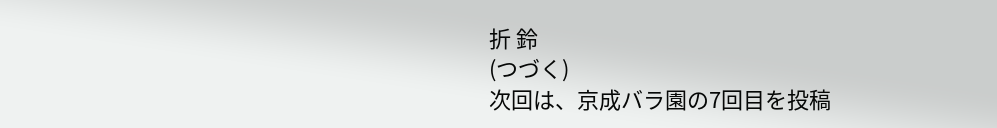折 鈴
(つづく)
次回は、京成バラ園の7回目を投稿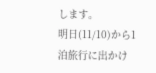します。
明日(11/10)から1泊旅行に出かけ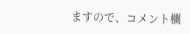ますので、コメント欄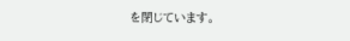を閉じています。